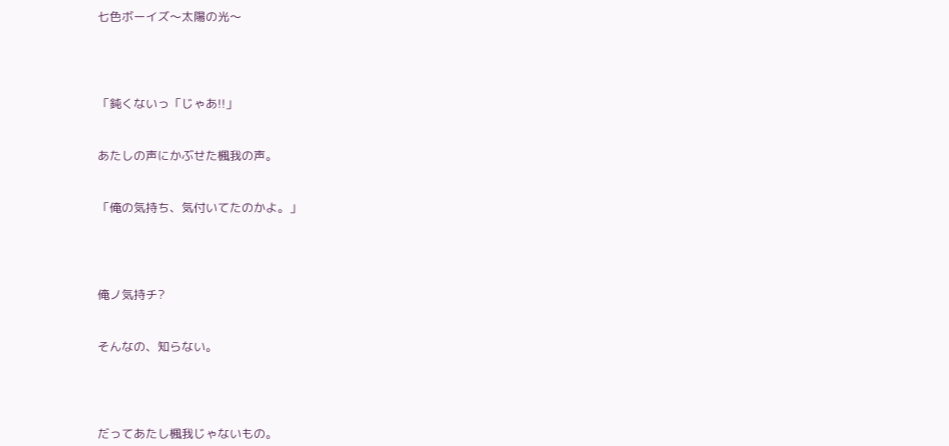七色ボーイズ〜太陽の光〜




「鈍くないっ「じゃあ!!」


あたしの声にかぶせた楓我の声。


「俺の気持ち、気付いてたのかよ。」




俺ノ気持チ?


そんなの、知らない。




だってあたし楓我じゃないもの。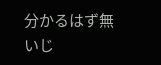分かるはず無いじ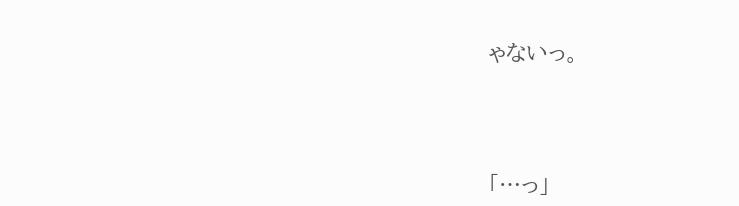ゃないっ。




「…っ」